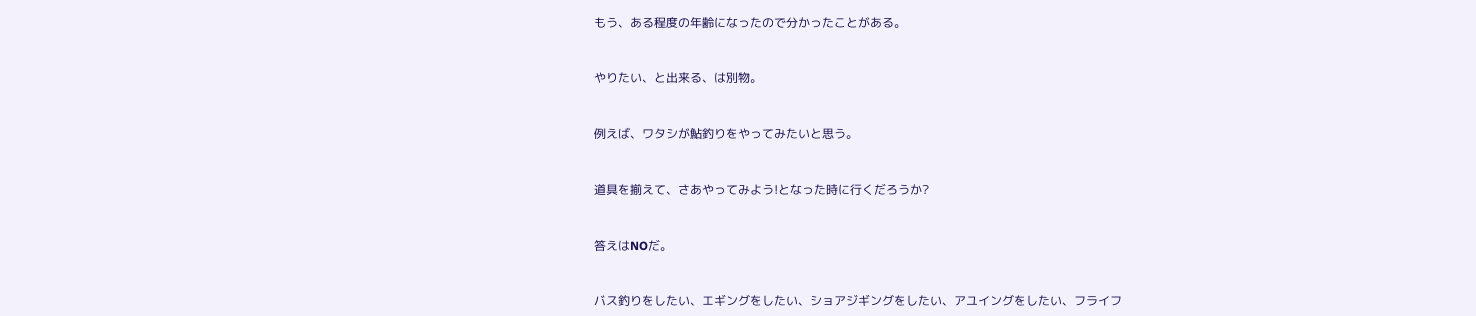もう、ある程度の年齢になったので分かったことがある。


やりたい、と出来る、は別物。


例えば、ワタシが鮎釣りをやってみたいと思う。


道具を揃えて、さあやってみよう!となった時に行くだろうか?


答えはNOだ。


バス釣りをしたい、エギングをしたい、ショアジギングをしたい、アユイングをしたい、フライフ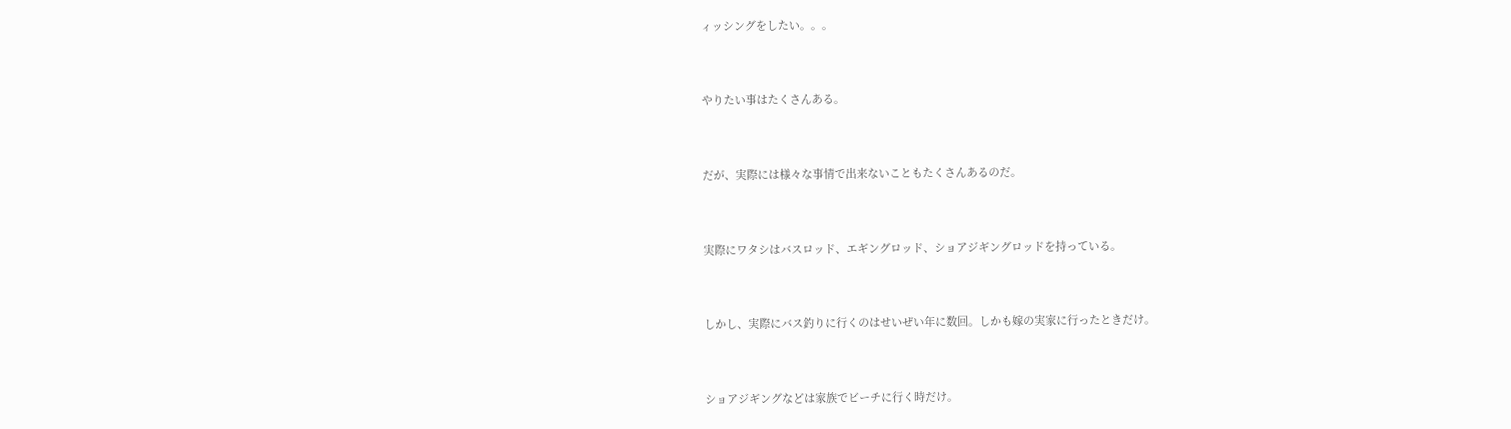ィッシングをしたい。。。


やりたい事はたくさんある。


だが、実際には様々な事情で出来ないこともたくさんあるのだ。


実際にワタシはバスロッド、エギングロッド、ショアジギングロッドを持っている。


しかし、実際にバス釣りに行くのはせいぜい年に数回。しかも嫁の実家に行ったときだけ。


ショアジギングなどは家族でビーチに行く時だけ。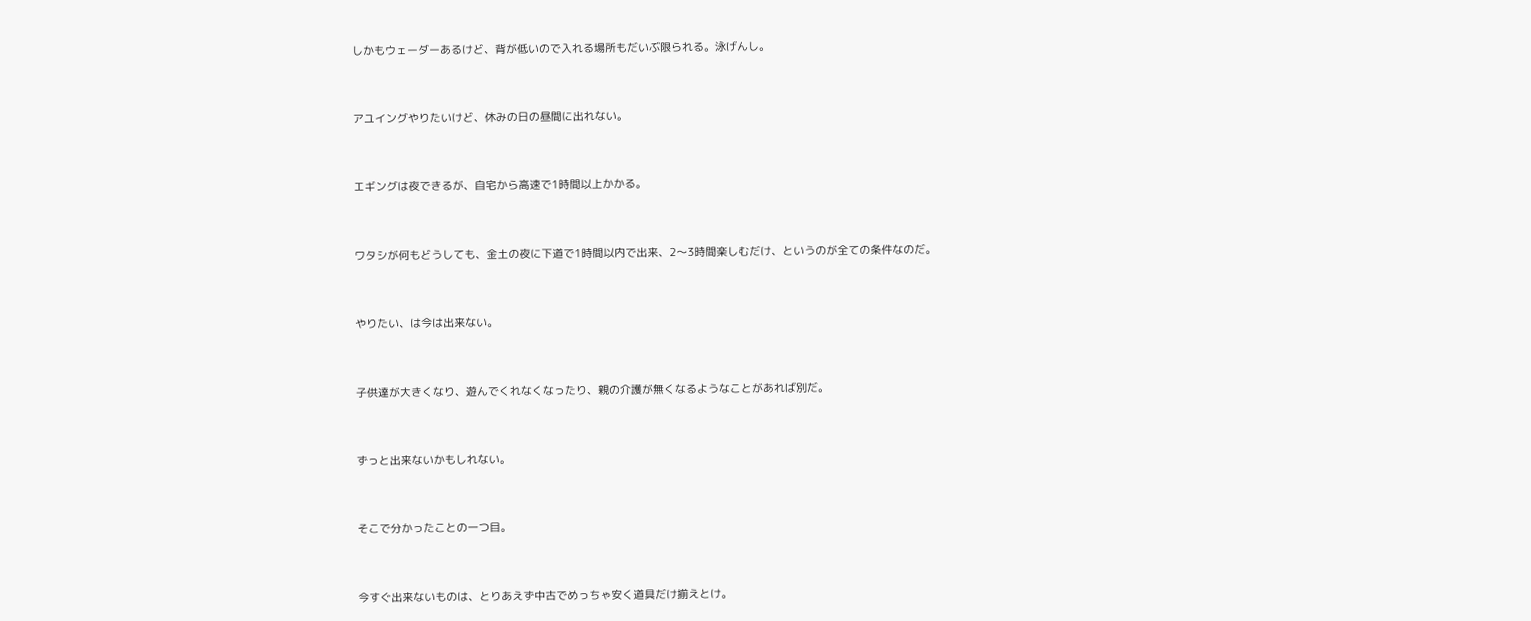しかもウェーダーあるけど、背が低いので入れる場所もだいぶ限られる。泳げんし。


アユイングやりたいけど、休みの日の昼間に出れない。


エギングは夜できるが、自宅から高速で1時間以上かかる。


ワタシが何もどうしても、金土の夜に下道で1時間以内で出来、2〜3時間楽しむだけ、というのが全ての条件なのだ。


やりたい、は今は出来ない。


子供達が大きくなり、遊んでくれなくなったり、親の介護が無くなるようなことがあれば別だ。


ずっと出来ないかもしれない。


そこで分かったことの一つ目。


今すぐ出来ないものは、とりあえず中古でめっちゃ安く道具だけ揃えとけ。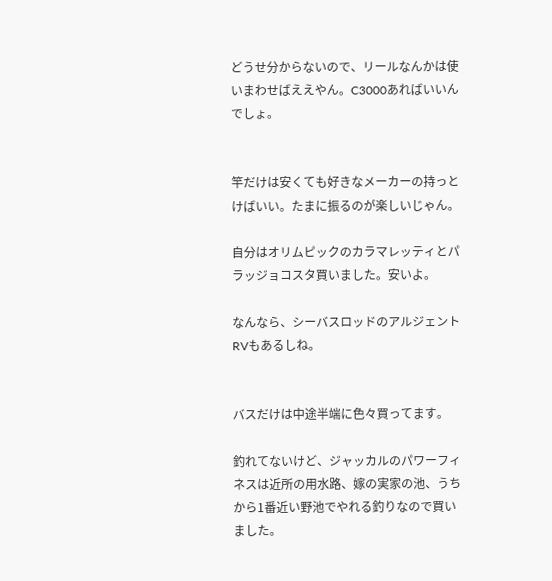どうせ分からないので、リールなんかは使いまわせばええやん。C3000あればいいんでしょ。


竿だけは安くても好きなメーカーの持っとけばいい。たまに振るのが楽しいじゃん。

自分はオリムピックのカラマレッティとパラッジョコスタ買いました。安いよ。

なんなら、シーバスロッドのアルジェントRVもあるしね。


バスだけは中途半端に色々買ってます。

釣れてないけど、ジャッカルのパワーフィネスは近所の用水路、嫁の実家の池、うちから1番近い野池でやれる釣りなので買いました。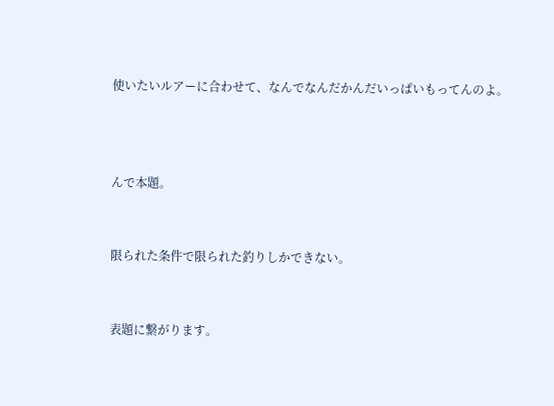使いたいルアーに合わせて、なんでなんだかんだいっぱいもってんのよ。



んで本題。


限られた条件で限られた釣りしかできない。


表題に繋がります。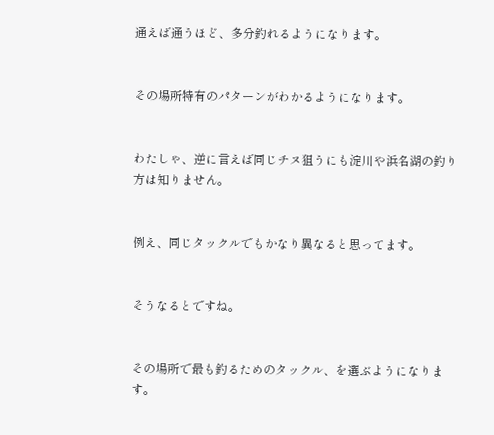通えば通うほど、多分釣れるようになります。


その場所特有のパターンがわかるようになります。


わたしゃ、逆に言えば同じチヌ狙うにも淀川や浜名湖の釣り方は知りません。


例え、同じタックルでもかなり異なると思ってます。


そうなるとですね。


その場所で最も釣るためのタックル、を選ぶようになります。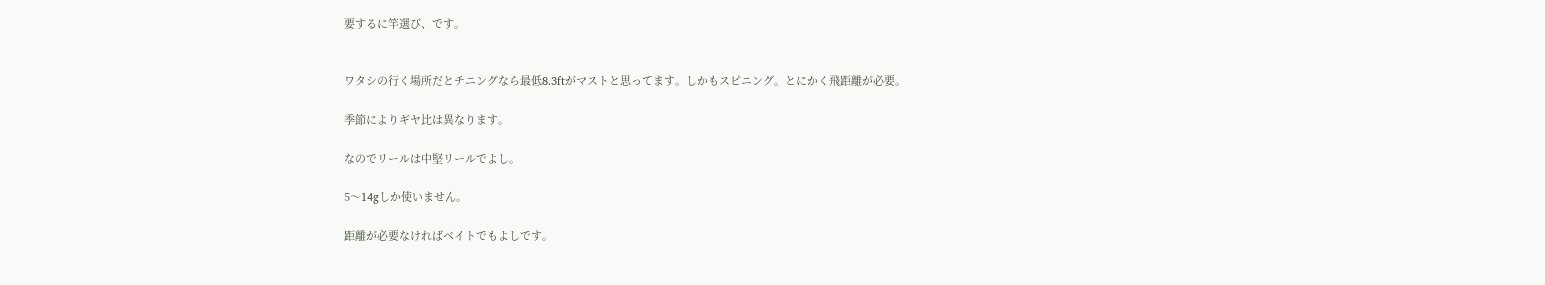要するに竿選び、です。


ワタシの行く場所だとチニングなら最低8.3ftがマストと思ってます。しかもスピニング。とにかく飛距離が必要。

季節によりギヤ比は異なります。

なのでリールは中堅リールでよし。

5〜14gしか使いません。

距離が必要なければベイトでもよしです。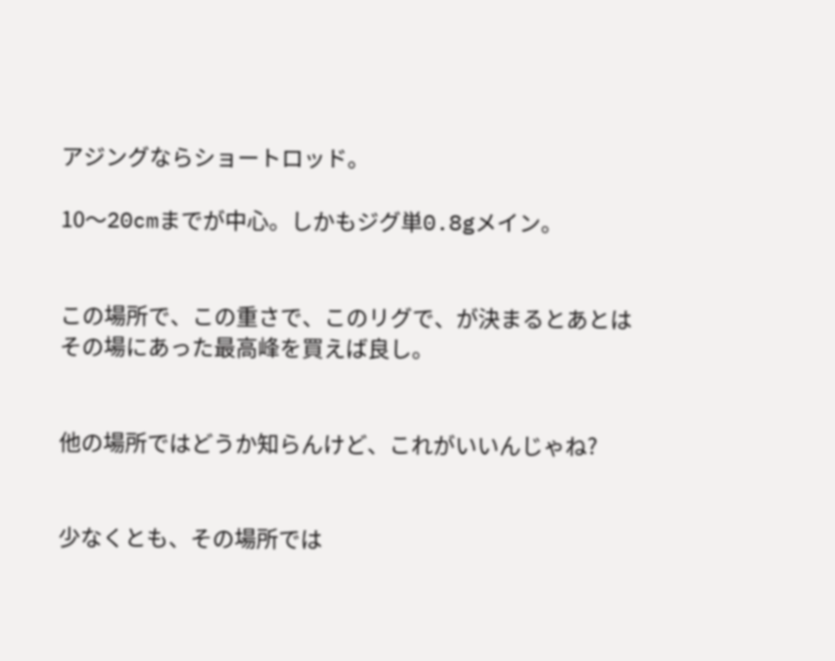アジングならショートロッド。

10〜20cmまでが中心。しかもジグ単0.8gメイン。


この場所で、この重さで、このリグで、が決まるとあとはその場にあった最高峰を買えば良し。


他の場所ではどうか知らんけど、これがいいんじゃね?


少なくとも、その場所では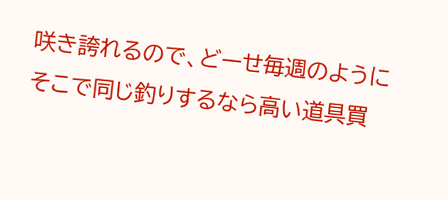咲き誇れるので、どーせ毎週のようにそこで同じ釣りするなら高い道具買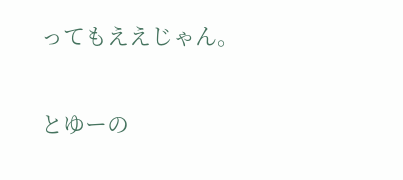ってもええじゃん。

とゆーの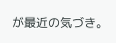が最近の気づき。